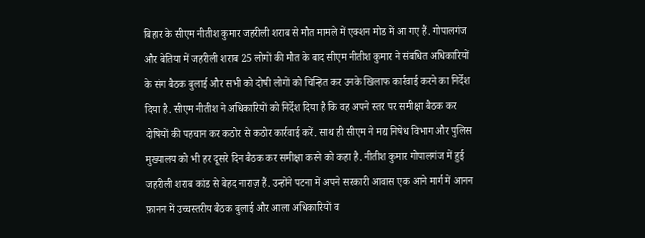बिहार के सीएम नीतीश कुमार जहरीली शराब से मौत मामले में एक्शन मोड में आ गए हैं. गोपालगंज और बेतिया में जहरीली शराब 25 लोगों की मौत के बाद सीएम नीतीश कुमार ने संबधित अधिकारियों के संग बैठक बुलाई और सभी को दोषी लोगों को चिन्हित कर उनके खिलाफ कार्रवाई करने का निर्देश दिया है. सीएम नीतीश ने अधिकारियों को निर्देश दिया है कि वह अपने स्तर पर समीक्षा बैठक कर दोषियों की पहचान कर कठोर से कठोर कार्रवाई करें. साथ ही सीएम ने मद्य निषेध विभाग और पुलिस मुख्यालय को भी हर दूसरे दिन बैठक कर समीक्षा करने को कहा है. नीतीश कुमार गोपालगंज में हुई जहरीली शराब कांड से बेहद नाराज़ हैं. उन्होंने पटना में अपने सरकारी आवास एक आने मार्ग में आनन फ़ानन में उच्चस्तरीय बैठक बुलाई और आला अधिकारियों व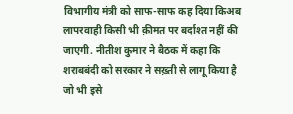विभागीय मंत्री को साफ-साफ कह दिया किअब लापरवाही किसी भी क़ीमत पर बर्दाश्त नहीं की जाएगी. नीतीश कुमार ने बैठक में कहा कि शराबबंदी को सरकार ने सख़्ती से लागू किया है जो भी इसे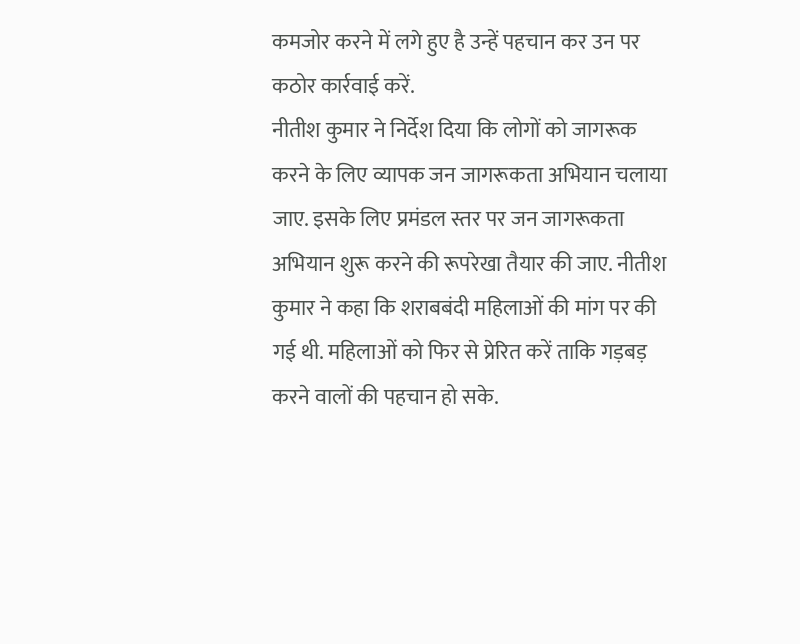कमजोर करने में लगे हुए है उन्हें पहचान कर उन पर कठोर कार्रवाई करें.
नीतीश कुमार ने निर्देश दिया कि लोगों को जागरूक करने के लिए व्यापक जन जागरूकता अभियान चलाया जाए. इसके लिए प्रमंडल स्तर पर जन जागरूकता अभियान शुरू करने की रूपरेखा तैयार की जाए. नीतीश कुमार ने कहा कि शराबबंदी महिलाओं की मांग पर की गई थी. महिलाओं को फिर से प्रेरित करें ताकि गड़बड़ करने वालों की पहचान हो सके.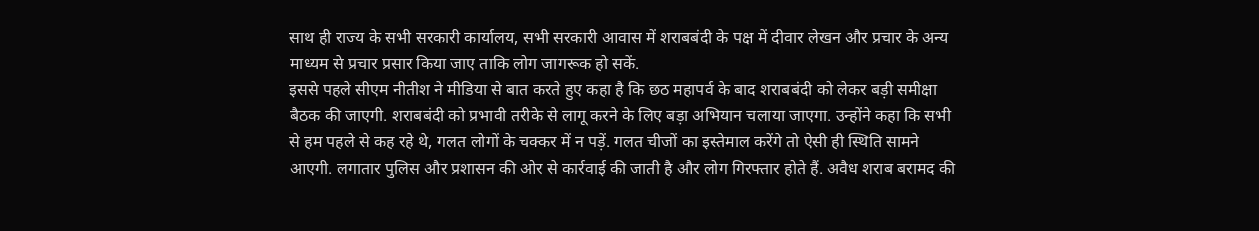साथ ही राज्य के सभी सरकारी कार्यालय, सभी सरकारी आवास में शराबबंदी के पक्ष में दीवार लेखन और प्रचार के अन्य माध्यम से प्रचार प्रसार किया जाए ताकि लोग जागरूक हो सकें.
इससे पहले सीएम नीतीश ने मीडिया से बात करते हुए कहा है कि छठ महापर्व के बाद शराबबंदी को लेकर बड़ी समीक्षा बैठक की जाएगी. शराबबंदी को प्रभावी तरीके से लागू करने के लिए बड़ा अभियान चलाया जाएगा. उन्होंने कहा कि सभी से हम पहले से कह रहे थे, गलत लोगों के चक्कर में न पड़ें. गलत चीजों का इस्तेमाल करेंगे तो ऐसी ही स्थिति सामने आएगी. लगातार पुलिस और प्रशासन की ओर से कार्रवाई की जाती है और लोग गिरफ्तार होते हैं. अवैध शराब बरामद की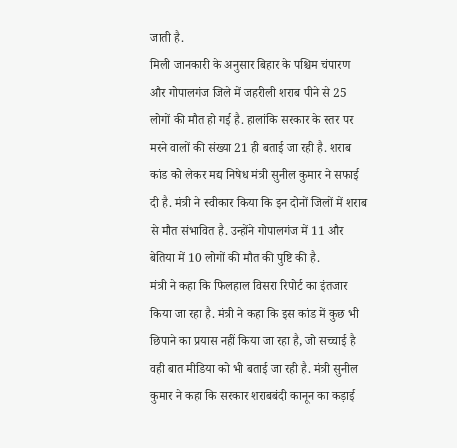जाती है.
मिली जानकारी के अनुसार बिहार के पश्चिम चंपारण और गोपालगंज जिले में जहरीली शराब पीने से 25 लोगों की मौत हो गई है. हालांकि सरकार के स्तर पर मरने वालों की संख्या 21 ही बताई जा रही है. शराब कांड को लेकर मद्य निषेध मंत्री सुनील कुमार ने सफाई दी है. मंत्री ने स्वीकार किया कि इन दोनों जिलों में शराब से मौत संभावित है. उन्होंने गोपालगंज में 11 और बेतिया में 10 लोगों की मौत की पुष्टि की है.
मंत्री ने कहा कि फिलहाल विसरा रिपोर्ट का इंतजार किया जा रहा है. मंत्री ने कहा कि इस कांड में कुछ भी छिपाने का प्रयास नहीं किया जा रहा है, जो सच्चाई है वही बात मीडिया को भी बताई जा रही है. मंत्री सुनील कुमार ने कहा कि सरकार शराबबंदी कानून का कड़ाई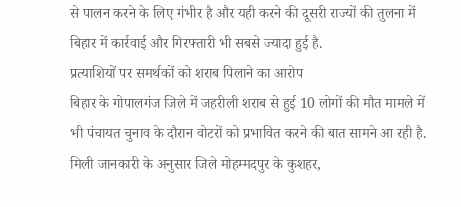से पालन करने के लिए गंभीर है और यही करने की दूसरी राज्यों की तुलना में बिहार में कार्रवाई और गिरफ्तारी भी सबसे ज्यादा हुई है.
प्रत्याशियों पर समर्थकों को शराब पिलाने का आरोप
बिहार के गोपालगंज जिले में जहरीली शराब से हुई 10 लोगों की मौत मामले में भी पंचायत चुनाव के दौरान वोटरों को प्रभावित करने की बात सामने आ रही है. मिली जानकारी के अनुसार जिले मोहम्मदपुर के कुशहर,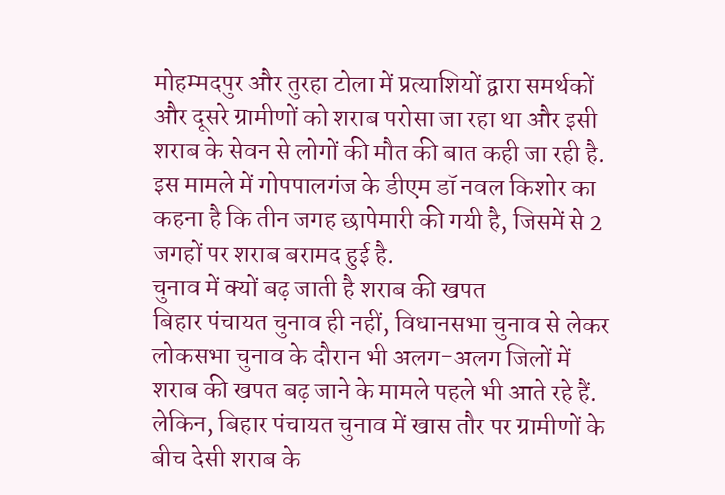मोहम्मदपुर और तुरहा टोला में प्रत्याशियों द्वारा समर्थकों और दूसरे ग्रामीणों को शराब परोसा जा रहा था और इसी शराब के सेवन से लोगों की मौत की बात कही जा रही है. इस मामले में गोपपालगंज के डीएम डॉ नवल किशोर का कहना है कि तीन जगह छापेमारी की गयी है, जिसमें से 2 जगहों पर शराब बरामद हुई है.
चुनाव में क्यों बढ़ जाती है शराब की खपत
बिहार पंचायत चुनाव ही नहीं, विधानसभा चुनाव से लेकर लोकसभा चुनाव के दौरान भी अलग-अलग जिलों में शराब की खपत बढ़ जाने के मामले पहले भी आते रहे हैं. लेकिन, बिहार पंचायत चुनाव में खास तौर पर ग्रामीणों के बीच देसी शराब के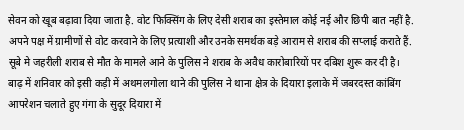सेवन को खूब बढ़ावा दिया जाता है. वोट फिक्सिंग के लिए देसी शराब का इस्तेमाल कोई नई और छिपी बात नहीं है. अपने पक्ष में ग्रामीणों से वोट करवाने के लिए प्रत्याशी और उनके समर्थक बड़े आराम से शराब की सप्लाई कराते हैं.
सूबे मे जहरीली शराब से मौत के मामले आने के पुलिस ने शराब के अवैध कारोबारियों पर दबिश शुरू कर दी है। बाढ़ में शनिवार को इसी कड़ी में अथमलगोला थाने की पुलिस ने थाना क्षेत्र के दियारा इलाके में जबरदस्त कांबिंग आपरेशन चलाते हुए गंगा के सुदूर दियारा में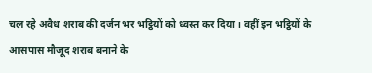चल रहे अवैध शराब की दर्जन भर भट्ठियों को ध्वस्त कर दिया। वहीं इन भट्ठियों के आसपास मौजूद शराब बनाने के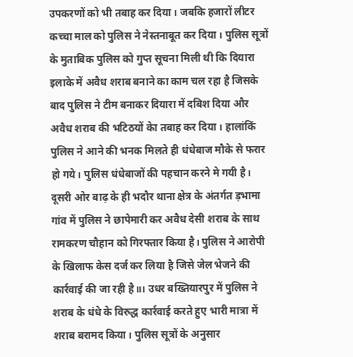उपकरणों को भी तबाह कर दिया। जबकि हजारों लीटर कच्चा माल को पुलिस ने नेस्तनाबूत कर दिया। पुलिस सूत्रों के मुताबिक पुलिस को गुप्त सूचना मिली थी कि दियारा इलाके में अवैध शराब बनाने का काम चल रहा है जिसके बाद पुलिस ने टीम बनाकर दियारा में दबिश दिया और अवैध शराब की भटिठयों केा तबाह कर दिया। हालांकिं पुलिस ने आने की भनक मिलते ही धंधेबाज मौके से फरार हो गये। पुलिस धंधेबाजों की पहचान करने मे गयी है। दूसरी ओर बाढ़ के ही भदौर थाना क्षेत्र के अंतर्गत ड़भामा गांव में पुलिस ने छापेमारी कर अवैध देसी शराब के साथ रामकरण चौहान को गिरफ्तार किया है। पुलिस ने आरोपी के खिलाफ केस दर्ज कर लिया है जिसे जेल भेजने की कार्रवाई की जा रही है॥। उधर बख्तियारपुर में पुलिस ने शराब के धंधे के विरुद्ध कार्रवाई करते हुए भारी मात्रा में शराब बरामद किया। पुलिस सूत्रों के अनुसार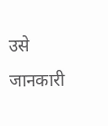उसे जानकारी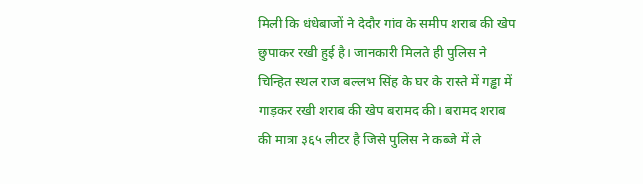मिली कि धंधेबाजों ने देदौर गांव के समीप शराब की खेप छुपाकर रखी हुई है। जानकारी मिलते ही पुलिस ने चिन्हित स्थल राज बल्लभ सिंह के घर के रास्ते में गड्ढा में गाड़कर रखी शराब की खेप बरामद की। बरामद शराब की मात्रा ३६५ लीटर है जिसे पुलिस ने कब्जे में ले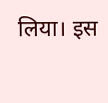लिया। इस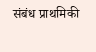संबंध प्राथमिकी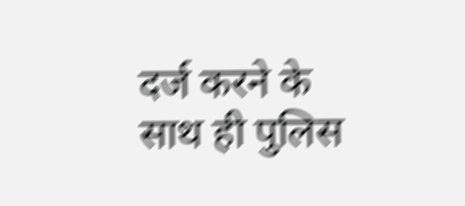दर्ज करने के साथ ही पुलिस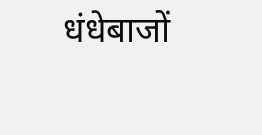धंधेबाजों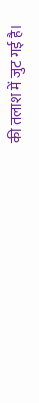की तलाश में जुट गई है।